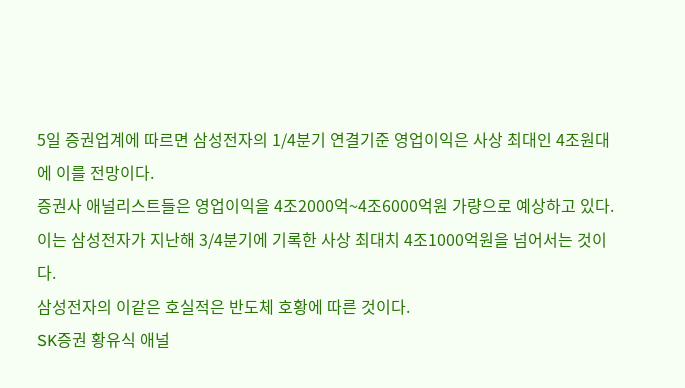5일 증권업계에 따르면 삼성전자의 1/4분기 연결기준 영업이익은 사상 최대인 4조원대에 이를 전망이다.
증권사 애널리스트들은 영업이익을 4조2000억~4조6000억원 가량으로 예상하고 있다.
이는 삼성전자가 지난해 3/4분기에 기록한 사상 최대치 4조1000억원을 넘어서는 것이다.
삼성전자의 이같은 호실적은 반도체 호황에 따른 것이다.
SK증권 황유식 애널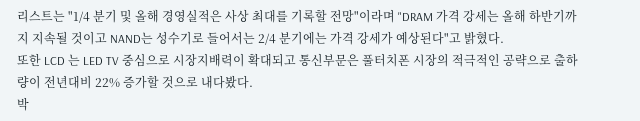리스트는 "1/4 분기 및 올해 경영실적은 사상 최대를 기록할 전망"이라며 "DRAM 가격 강세는 올해 하반기까지 지속될 것이고 NAND는 성수기로 들어서는 2/4 분기에는 가격 강세가 예상된다"고 밝혔다.
또한 LCD 는 LED TV 중심으로 시장지배력이 확대되고 통신부문은 풀터치폰 시장의 적극적인 공략으로 출하량이 전년대비 22% 증가할 것으로 내다봤다.
박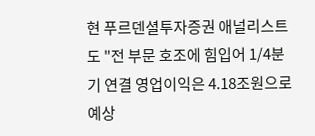현 푸르덴셜투자증권 애널리스트도 "전 부문 호조에 힘입어 1/4분기 연결 영업이익은 4.18조원으로 예상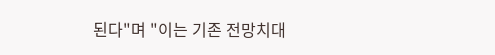된다"며 "이는 기존 전망치대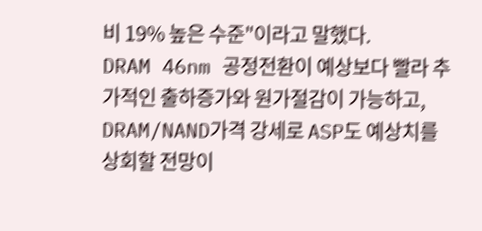비 19% 높은 수준"이라고 말했다.
DRAM 46nm 공정전환이 예상보다 빨라 추가적인 출하증가와 원가절감이 가능하고, DRAM/NAND가격 강세로 ASP도 예상치를 상회할 전망이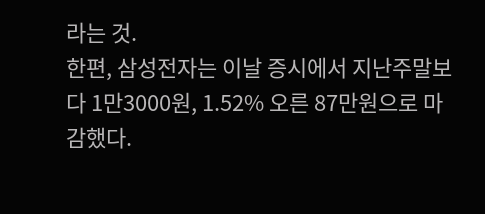라는 것.
한편, 삼성전자는 이날 증시에서 지난주말보다 1만3000원, 1.52% 오른 87만원으로 마감했다.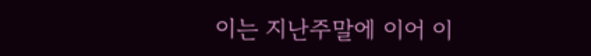이는 지난주말에 이어 이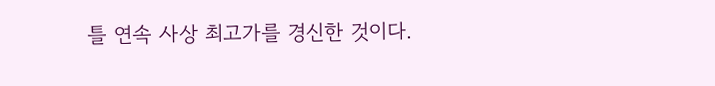틀 연속 사상 최고가를 경신한 것이다.